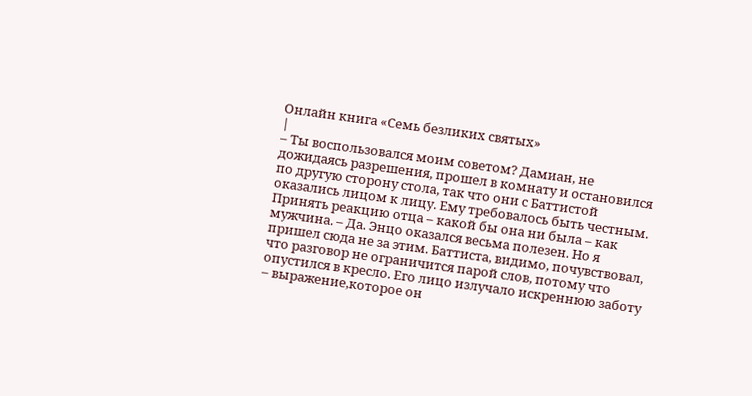Онлайн книга «Семь безликих святых»
|
– Ты воспользовался моим советом? Дамиан, не дожидаясь разрешения, прошел в комнату и остановился по другую сторону стола, так что они с Баттистой оказались лицом к лицу. Ему требовалось быть честным. Принять реакцию отца – какой бы она ни была – как мужчина. – Да. Энцо оказался весьма полезен. Но я пришел сюда не за этим. Баттиста, видимо, почувствовал, что разговор не ограничится парой слов, потому что опустился в кресло. Его лицо излучало искреннюю заботу – выражение,которое он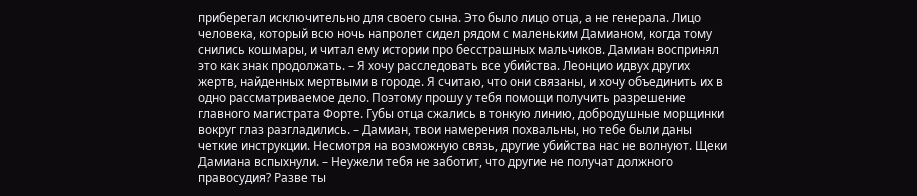приберегал исключительно для своего сына. Это было лицо отца, а не генерала. Лицо человека, который всю ночь напролет сидел рядом с маленьким Дамианом, когда тому снились кошмары, и читал ему истории про бесстрашных мальчиков. Дамиан воспринял это как знак продолжать. – Я хочу расследовать все убийства. Леонцио идвух других жертв, найденных мертвыми в городе. Я считаю, что они связаны, и хочу объединить их в одно рассматриваемое дело. Поэтому прошу у тебя помощи получить разрешение главного магистрата Форте. Губы отца сжались в тонкую линию, добродушные морщинки вокруг глаз разгладились. – Дамиан, твои намерения похвальны, но тебе были даны четкие инструкции. Несмотря на возможную связь, другие убийства нас не волнуют. Щеки Дамиана вспыхнули. – Неужели тебя не заботит, что другие не получат должного правосудия? Разве ты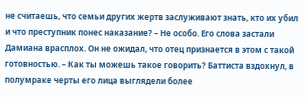не считаешь, что семьи других жертв заслуживают знать, кто их убил и что преступник понес наказание? – Не особо. Его слова застали Дамиана врасплох. Он не ожидал, что отец признается в этом с такой готовностью. – Как ты можешь такое говорить? Баттиста вздохнул, в полумраке черты его лица выглядели более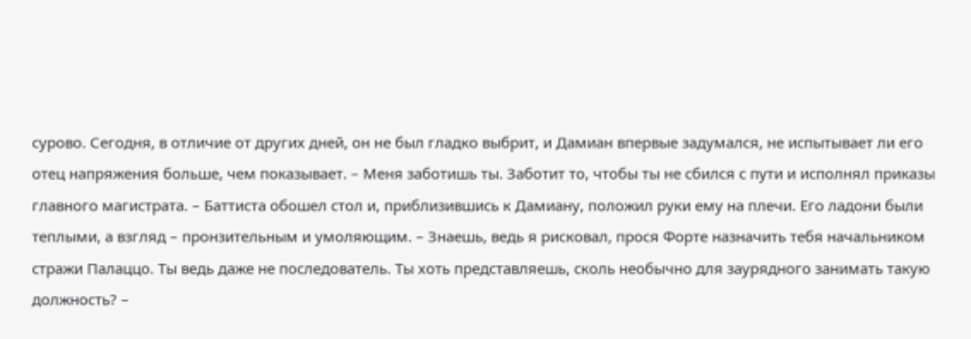сурово. Сегодня, в отличие от других дней, он не был гладко выбрит, и Дамиан впервые задумался, не испытывает ли его отец напряжения больше, чем показывает. – Меня заботишь ты. Заботит то, чтобы ты не сбился с пути и исполнял приказы главного магистрата. – Баттиста обошел стол и, приблизившись к Дамиану, положил руки ему на плечи. Его ладони были теплыми, а взгляд – пронзительным и умоляющим. – Знаешь, ведь я рисковал, прося Форте назначить тебя начальником стражи Палаццо. Ты ведь даже не последователь. Ты хоть представляешь, сколь необычно для заурядного занимать такую должность? –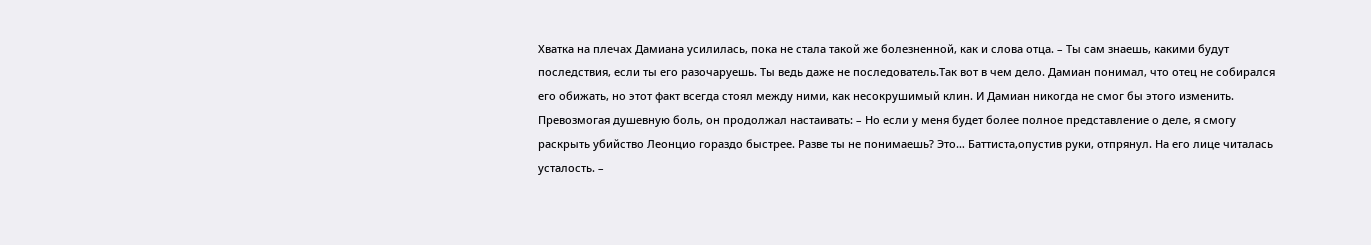Хватка на плечах Дамиана усилилась, пока не стала такой же болезненной, как и слова отца. – Ты сам знаешь, какими будут последствия, если ты его разочаруешь. Ты ведь даже не последователь.Так вот в чем дело. Дамиан понимал, что отец не собирался его обижать, но этот факт всегда стоял между ними, как несокрушимый клин. И Дамиан никогда не смог бы этого изменить. Превозмогая душевную боль, он продолжал настаивать: – Но если у меня будет более полное представление о деле, я смогу раскрыть убийство Леонцио гораздо быстрее. Разве ты не понимаешь? Это… Баттиста,опустив руки, отпрянул. На его лице читалась усталость. –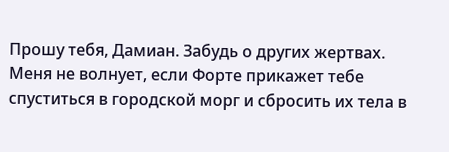Прошу тебя, Дамиан. Забудь о других жертвах. Меня не волнует, если Форте прикажет тебе спуститься в городской морг и сбросить их тела в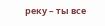реку – ты все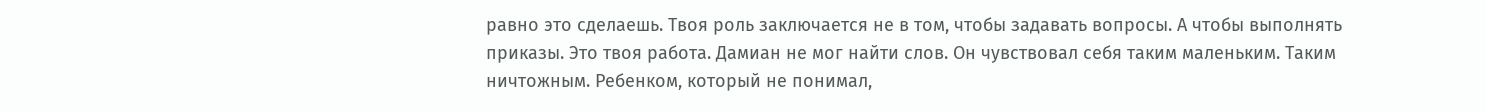равно это сделаешь. Твоя роль заключается не в том, чтобы задавать вопросы. А чтобы выполнять приказы. Это твоя работа. Дамиан не мог найти слов. Он чувствовал себя таким маленьким. Таким ничтожным. Ребенком, который не понимал,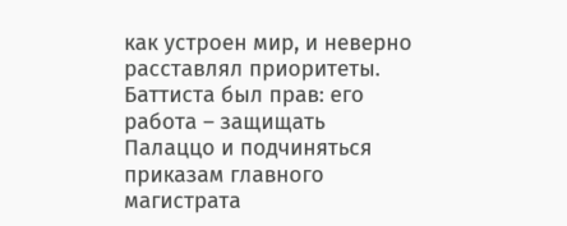как устроен мир, и неверно расставлял приоритеты. Баттиста был прав: его работа – защищать Палаццо и подчиняться приказам главного магистрата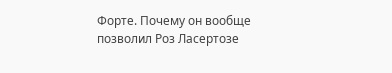Форте. Почему он вообще позволил Роз Ласертозе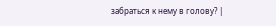забраться к нему в голову? |